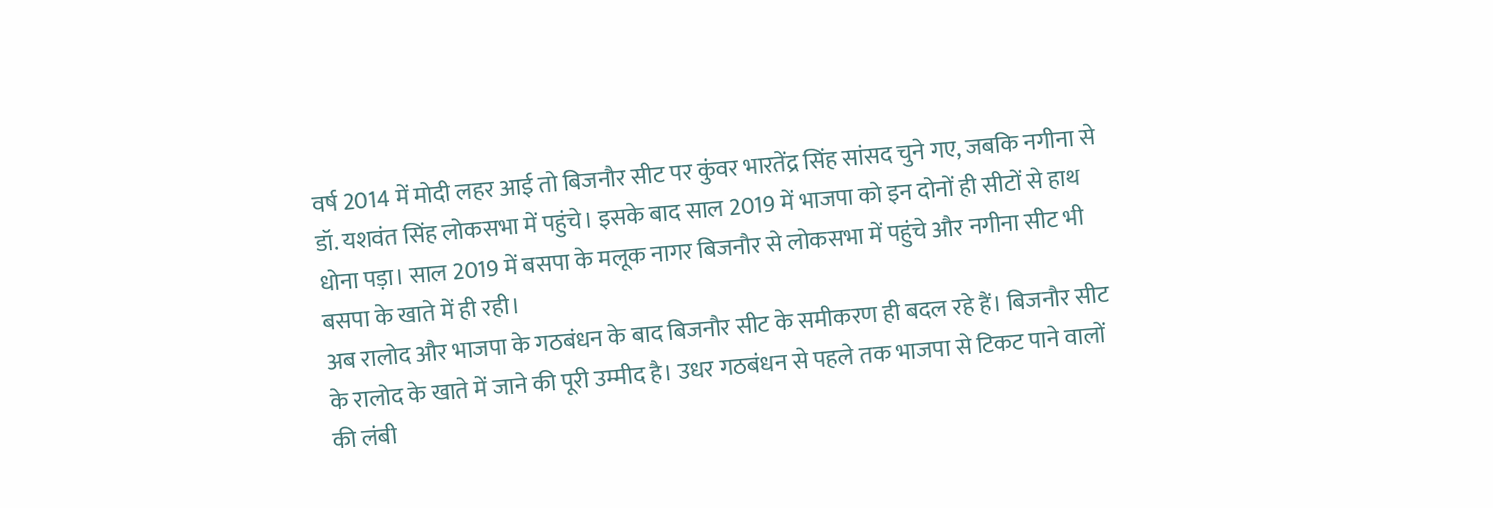वर्ष 2014 में मोदी लहर आई तो बिजनौर सीट पर कुंवर भारतेंद्र सिंह सांसद चुने गए, जबकि नगीना से डॉ. यशवंत सिंह लोकसभा में पहुंचे। इसके बाद साल 2019 में भाजपा को इन दोनों ही सीटों से हाथ धोना पड़ा। साल 2019 में बसपा के मलूक नागर बिजनौर से लोकसभा में पहुंचे और नगीना सीट भी बसपा के खाते में ही रही।
अब रालोद और भाजपा के गठबंधन के बाद बिजनौर सीट के समीकरण ही बदल रहे हैं। बिजनौर सीट के रालोद के खाते में जाने की पूरी उम्मीद है। उधर गठबंधन से पहले तक भाजपा से टिकट पाने वालों की लंबी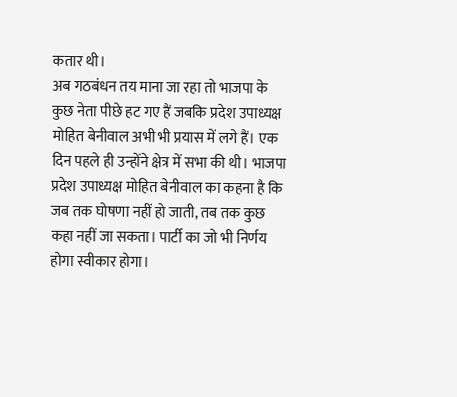कतार थी।
अब गठबंधन तय माना जा रहा तो भाजपा के कुछ नेता पीछे हट गए हैं जबकि प्रदेश उपाध्यक्ष मोहित बेनीवाल अभी भी प्रयास में लगे हैं। एक दिन पहले ही उन्होंने क्षेत्र में सभा की थी। भाजपा प्रदेश उपाध्यक्ष मोहित बेनीवाल का कहना है कि जब तक घोषणा नहीं हो जाती, तब तक कुछ कहा नहीं जा सकता। पार्टी का जो भी निर्णय होगा स्वीकार होगा।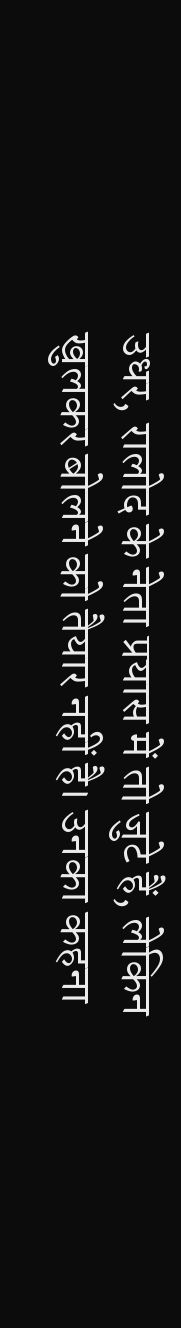उधर, रालोद के नेता प्रयास में तो जुटे हैं, लेकिन खुलकर बोलने को तैयार नहीं है। उनका कहना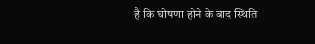है कि घोषणा होने के बाद स्थिति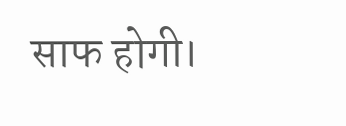साफ होगी।